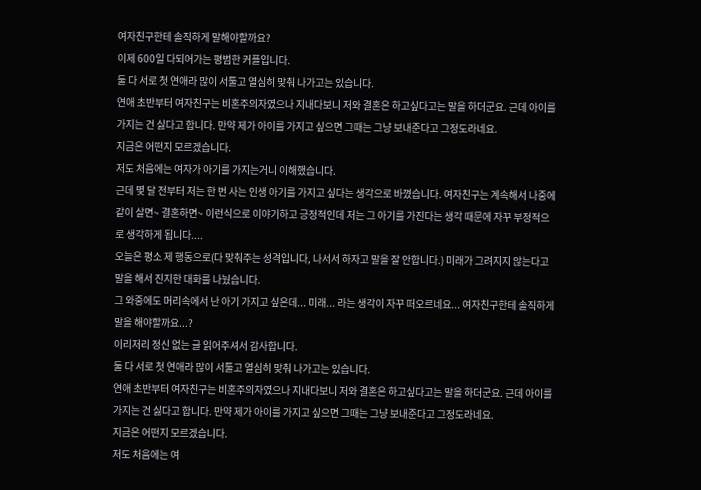여자친구한테 솔직하게 말해야할까요?
이제 600일 다되어가는 평범한 커플입니다.
둘 다 서로 첫 연애라 많이 서툴고 열심히 맞춰 나가고는 있습니다.
연애 초반부터 여자친구는 비혼주의자였으나 지내다보니 저와 결혼은 하고싶다고는 말을 하더군요. 근데 아이를 가지는 건 싫다고 합니다. 만약 제가 아이를 가지고 싶으면 그때는 그냥 보내준다고 그정도라네요.
지금은 어떤지 모르겠습니다.
저도 처음에는 여자가 아기를 가지는거니 이해했습니다.
근데 몇 달 전부터 저는 한 번 사는 인생 아기를 가지고 싶다는 생각으로 바꼈습니다. 여자친구는 계속해서 나중에 같이 살면~ 결혼하면~ 이런식으로 이야기하고 긍정적인데 저는 그 아기를 가진다는 생각 때문에 자꾸 부정적으로 생각하게 됩니다....
오늘은 평소 제 행동으로(다 맞춰주는 성격입니다, 나서서 하자고 말을 잘 안합니다.) 미래가 그려지지 않는다고 말을 해서 진지한 대화를 나눴습니다.
그 와중에도 머리속에서 난 아기 가지고 싶은데... 미래... 라는 생각이 자꾸 떠오르네요... 여자친구한테 솔직하게 말을 해야할까요...?
이리저리 정신 없는 글 읽어주셔서 감사합니다.
둘 다 서로 첫 연애라 많이 서툴고 열심히 맞춰 나가고는 있습니다.
연애 초반부터 여자친구는 비혼주의자였으나 지내다보니 저와 결혼은 하고싶다고는 말을 하더군요. 근데 아이를 가지는 건 싫다고 합니다. 만약 제가 아이를 가지고 싶으면 그때는 그냥 보내준다고 그정도라네요.
지금은 어떤지 모르겠습니다.
저도 처음에는 여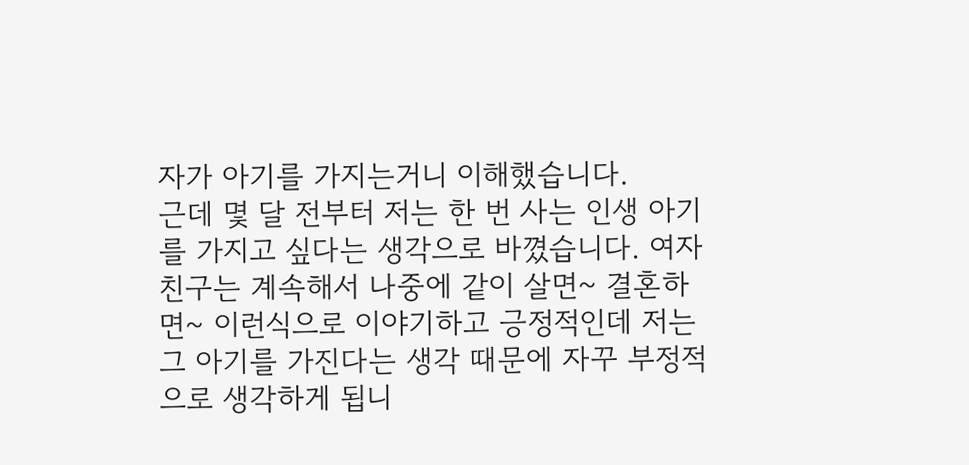자가 아기를 가지는거니 이해했습니다.
근데 몇 달 전부터 저는 한 번 사는 인생 아기를 가지고 싶다는 생각으로 바꼈습니다. 여자친구는 계속해서 나중에 같이 살면~ 결혼하면~ 이런식으로 이야기하고 긍정적인데 저는 그 아기를 가진다는 생각 때문에 자꾸 부정적으로 생각하게 됩니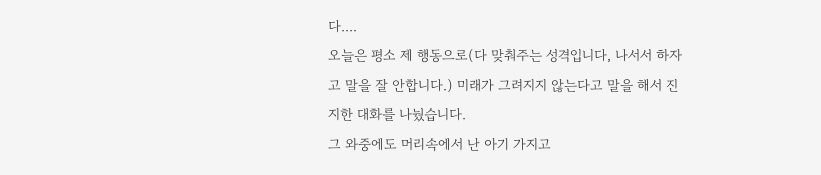다....
오늘은 평소 제 행동으로(다 맞춰주는 성격입니다, 나서서 하자고 말을 잘 안합니다.) 미래가 그려지지 않는다고 말을 해서 진지한 대화를 나눴습니다.
그 와중에도 머리속에서 난 아기 가지고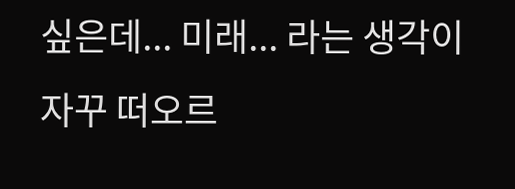싶은데... 미래... 라는 생각이 자꾸 떠오르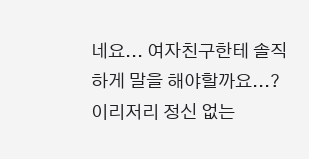네요... 여자친구한테 솔직하게 말을 해야할까요...?
이리저리 정신 없는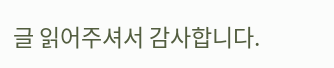글 읽어주셔서 감사합니다.